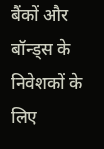बैंकों और बॉन्ड्स के निवेशकों के लिए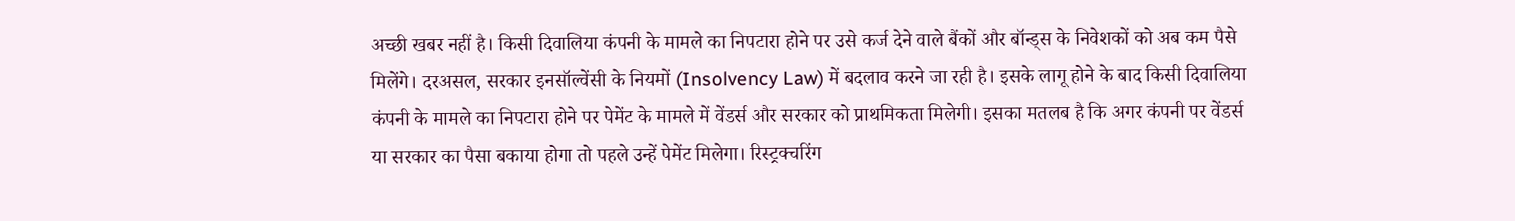अच्छी खबर नहीं है। किसी दिवालिया कंपनी के मामले का निपटारा होने पर उसे कर्ज देने वाले बैंकों और बॉन्ड्स के निवेशकों को अब कम पैसे मिलेंगे। दरअसल, सरकार इनसॉल्वेंसी के नियमों (Insolvency Law) में बदलाव करने जा रही है। इसके लागू होने के बाद किसी दिवालिया कंपनी के मामले का निपटारा होने पर पेमेंट के मामले में वेंडर्स और सरकार को प्राथमिकता मिलेगी। इसका मतलब है कि अगर कंपनी पर वेंडर्स या सरकार का पैसा बकाया होगा तो पहले उन्हें पेमेंट मिलेगा। रिस्ट्रक्चरिंग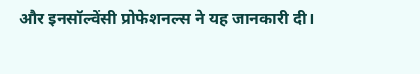और इनसॉल्वेंसी प्रोफेशनल्स ने यह जानकारी दी।